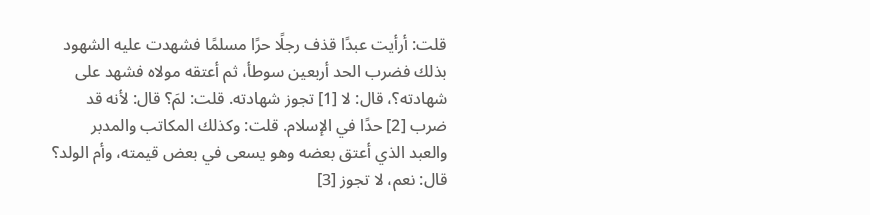قلت: أرأيت عبدًا قذف رجلًا حرًا مسلمًا فشهدت عليه الشهود بذلك فضرب الحد أربعين سوطأ، ثم أعتقه مولاه فشهد على شهادته؟، قال: لا [1] تجوز شهادته. قلت: لمَ؟ قال: لأنه قد ضرب [2] حدًا في الإسلام. قلت: وكذلك المكاتب والمدبر والعبد الذي أعتق بعضه وهو يسعى في بعض قيمته، وأم الولد؟ قال: نعم، لا تجوز [3]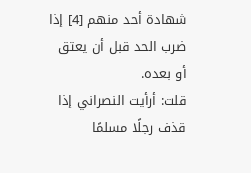شهادة أحد منهم [4] إذا ضرب الحد قبل أن يعتق أو بعده.
قلت: أرأيت النصراني إذا قذف رجلًا مسلمًا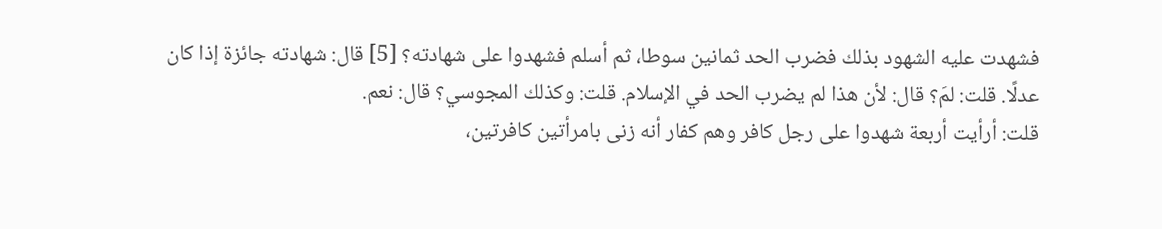فشهدت عليه الشهود بذلك فضرب الحد ثمانين سوطا، ثم أسلم فشهدوا على شهادته؟ [5] قال: شهادته جائزة إذا كان عدلًا. قلت: لمَ؟ قال: لأن هذا لم يضرب الحد في الإسلام. قلت: وكذلك المجوسي؟ قال: نعم.
قلت: أرأيت أربعة شهدوا على رجل كافر وهم كفار أنه زنى بامرأتين كافرتين،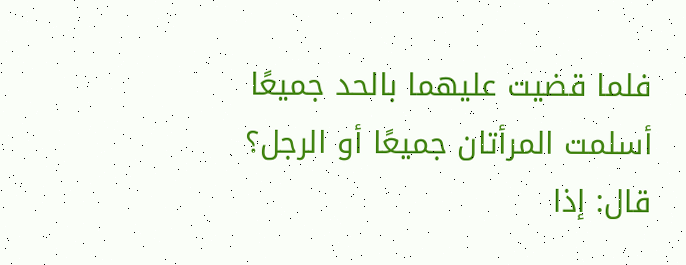فلما قضيت عليهما بالحد جميعًا أسلمت المرأتان جميعًا أو الرجل؟ قال: إذا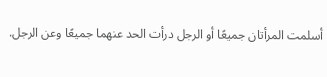أسلمت المرأتان جميعًا أو الرجل درأت الحد عنهما جميعًا وعن الرجل.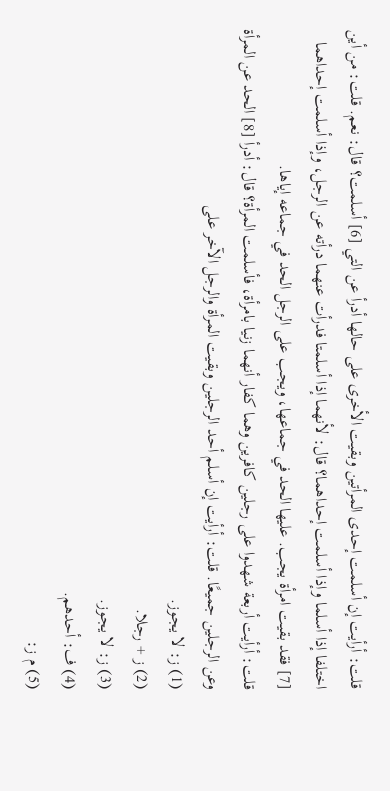قلت: أرأيت إن أسلمت إحدى المرأتين وبقيت الأخرى على حالها أدرأ عن التي [6] أسلمت؟ قال: نعم. قلت: من أين اختلفا إذا أسلما وإذا أسلمت إحداهما؟ قال: لأنهما إذا أسلمتا فدرأت عنهما درأته عن الرجل، وإذا أسلمت إحداهما [7] فقد بقيت امرأة يجب. عليها الحد في جماعها، ويجب على الرجل الحد في جماعه إياها.
قلت: أرأيت أربعة شهدوا على رجلين كافرين وهما كفار أنهما زنيا بامرأة، فأسلمت المرأة؟ قال: أدرأ [8] الحد عن المرأة وعن الرجلين جميعًا. قلت: أرأيت إن أسلم أحد الرجلين وبقيت المرأة والرجل الآخر على
(1) ز: لا يجوز.
(2) ز + رجلا.
(3) ز: لا يجوز.
(4) ف: أحدهم.
(5) م ز: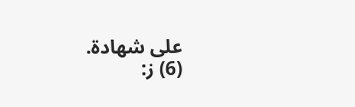على شهادة.
(6) ز: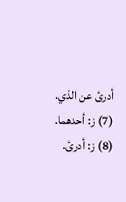أدرئ عن الذي.
(7) ز: أحدهما.
(8) ز: أدرئ.